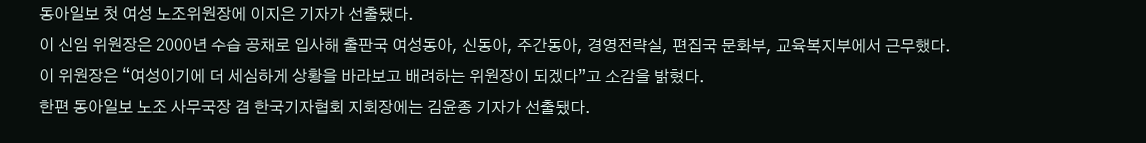동아일보 첫 여성 노조위원장에 이지은 기자가 선출됐다.
이 신임 위원장은 2000년 수습 공채로 입사해 출판국 여성동아, 신동아, 주간동아, 경영전략실, 편집국 문화부, 교육복지부에서 근무했다.
이 위원장은 “여성이기에 더 세심하게 상황을 바라보고 배려하는 위원장이 되겠다”고 소감을 밝혔다.
한편 동아일보 노조 사무국장 겸 한국기자협회 지회장에는 김윤종 기자가 선출됐다.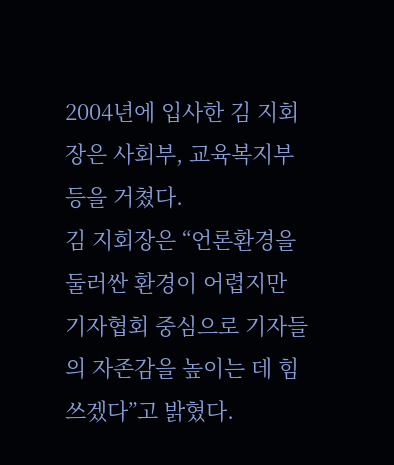2004년에 입사한 김 지회장은 사회부, 교육복지부 등을 거쳤다.
김 지회장은 “언론환경을 둘러싼 환경이 어렵지만 기자협회 중심으로 기자들의 자존감을 높이는 데 힘쓰겠다”고 밝혔다.